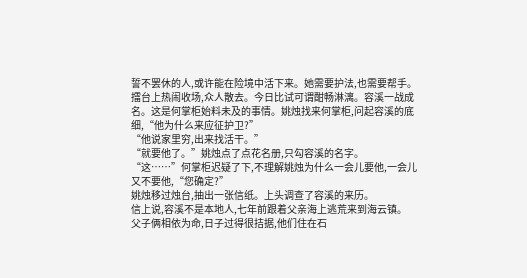誓不罢休的人,或许能在险境中活下来。她需要护法,也需要帮手。
擂台上热闹收场,众人散去。今日比试可谓酣畅淋漓。容溪一战成名。这是何掌柜始料未及的事情。姚烛找来何掌柜,问起容溪的底细,“他为什么来应征护卫?”
“他说家里穷,出来找活干。”
“就要他了。”姚烛点了点花名册,只勾容溪的名字。
“这……”何掌柜迟疑了下,不理解姚烛为什么一会儿要他,一会儿又不要他,“您确定?”
姚烛移过烛台,抽出一张信纸。上头调查了容溪的来历。
信上说,容溪不是本地人,七年前跟着父亲海上逃荒来到海云镇。
父子俩相依为命,日子过得很拮据,他们住在石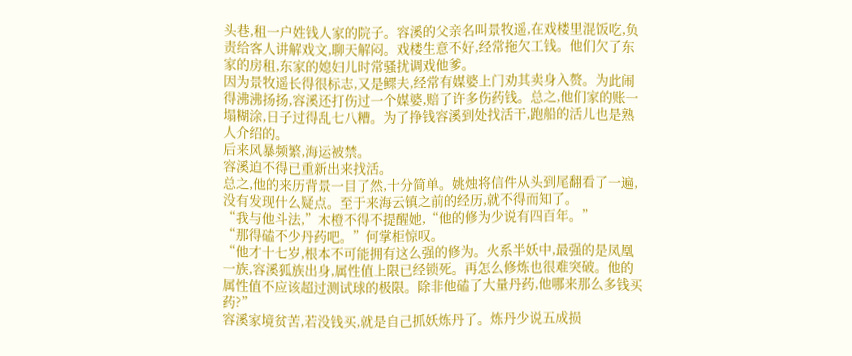头巷,租一户姓钱人家的院子。容溪的父亲名叫景牧遥,在戏楼里混饭吃,负责给客人讲解戏文,聊天解闷。戏楼生意不好,经常拖欠工钱。他们欠了东家的房租,东家的媳妇儿时常骚扰调戏他爹。
因为景牧遥长得很标志,又是鳏夫,经常有媒婆上门劝其卖身入赘。为此闹得沸沸扬扬,容溪还打伤过一个媒婆,赔了许多伤药钱。总之,他们家的账一塌糊涂,日子过得乱七八糟。为了挣钱容溪到处找活干,跑船的活儿也是熟人介绍的。
后来风暴频繁,海运被禁。
容溪迫不得已重新出来找活。
总之,他的来历背景一目了然,十分简单。姚烛将信件从头到尾翻看了一遍,没有发现什么疑点。至于来海云镇之前的经历,就不得而知了。
“我与他斗法,”木橙不得不提醒她,“他的修为少说有四百年。”
“那得磕不少丹药吧。”何掌柜惊叹。
“他才十七岁,根本不可能拥有这么强的修为。火系半妖中,最强的是凤凰一族,容溪狐族出身,属性值上限已经锁死。再怎么修炼也很难突破。他的属性值不应该超过测试球的极限。除非他磕了大量丹药,他哪来那么多钱买药?”
容溪家境贫苦,若没钱买,就是自己抓妖炼丹了。炼丹少说五成损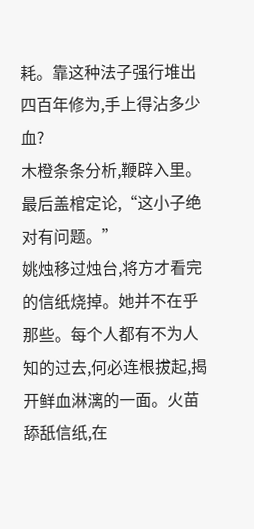耗。靠这种法子强行堆出四百年修为,手上得沾多少血?
木橙条条分析,鞭辟入里。最后盖棺定论,“这小子绝对有问题。”
姚烛移过烛台,将方才看完的信纸烧掉。她并不在乎那些。每个人都有不为人知的过去,何必连根拔起,揭开鲜血淋漓的一面。火苗舔舐信纸,在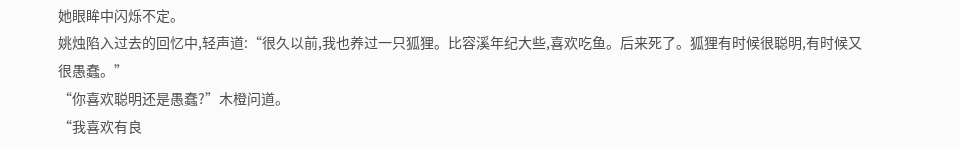她眼眸中闪烁不定。
姚烛陷入过去的回忆中,轻声道:“很久以前,我也养过一只狐狸。比容溪年纪大些,喜欢吃鱼。后来死了。狐狸有时候很聪明,有时候又很愚蠢。”
“你喜欢聪明还是愚蠢?”木橙问道。
“我喜欢有良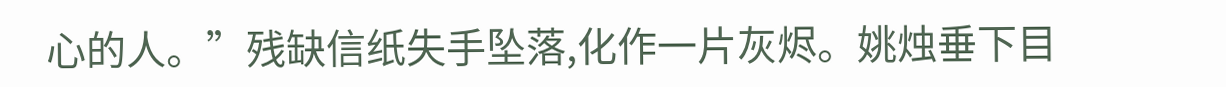心的人。”残缺信纸失手坠落,化作一片灰烬。姚烛垂下目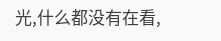光,什么都没有在看,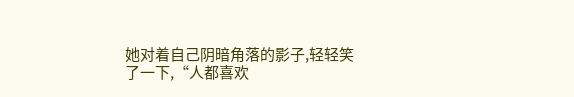她对着自己阴暗角落的影子,轻轻笑了一下,“人都喜欢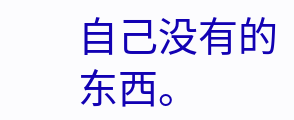自己没有的东西。